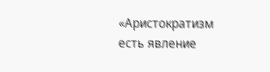«Аристократизм есть явление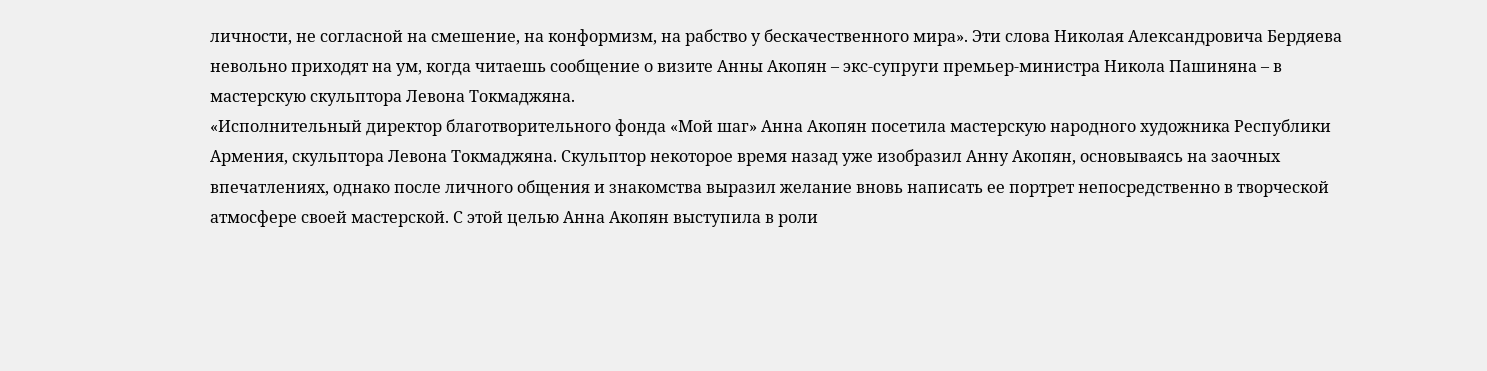личности, не согласной на смешение, на конформизм, на рабство у бескачественного мира». Эти слова Николая Александровича Бердяева невольно приходят на ум, когда читаешь сообщение о визите Анны Акопян – экс-супруги премьер-министра Никола Пашиняна – в мастерскую скульптора Левона Токмаджяна.
«Исполнительный директор благотворительного фонда «Мой шаг» Анна Акопян посетила мастерскую народного художника Республики Армения, скульптора Левона Токмаджяна. Скульптор некоторое время назад уже изобразил Анну Акопян, основываясь на заочных впечатлениях, однако после личного общения и знакомства выразил желание вновь написать ее портрет непосредственно в творческой атмосфере своей мастерской. С этой целью Анна Акопян выступила в роли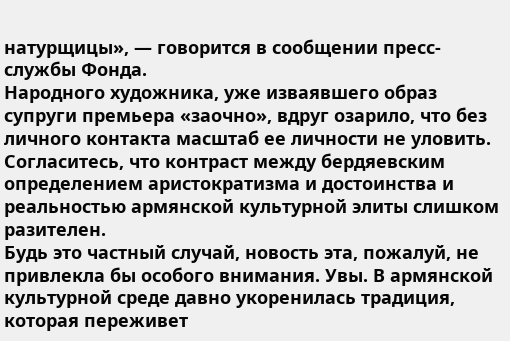натурщицы», — говорится в сообщении пресс-службы Фонда.
Народного художника, уже изваявшего образ супруги премьера «заочно», вдруг озарило, что без личного контакта масштаб ее личности не уловить. Согласитесь, что контраст между бердяевским определением аристократизма и достоинства и реальностью армянской культурной элиты слишком разителен.
Будь это частный случай, новость эта, пожалуй, не привлекла бы особого внимания. Увы. В армянской культурной среде давно укоренилась традиция, которая переживет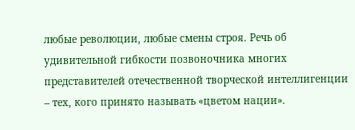любые революции, любые смены строя. Речь об удивительной гибкости позвоночника многих представителей отечественной творческой интеллигенции – тех, кого принято называть «цветом нации».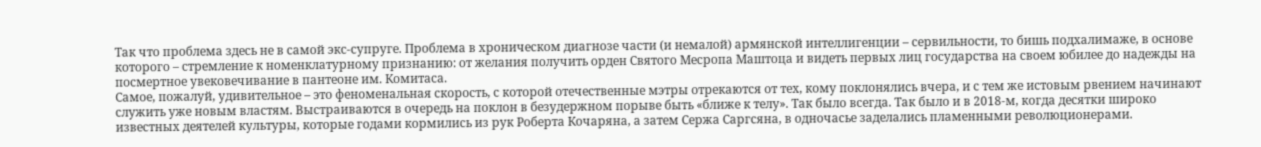Так что проблема здесь не в самой экс-супруге. Проблема в хроническом диагнозе части (и немалой) армянской интеллигенции – сервильности, то бишь подхалимаже, в основе которого – стремление к номенклатурному признанию: от желания получить орден Святого Месропа Маштоца и видеть первых лиц государства на своем юбилее до надежды на посмертное увековечивание в пантеоне им. Комитаса.
Самое, пожалуй, удивительное – это феноменальная скорость, с которой отечественные мэтры отрекаются от тех, кому поклонялись вчера, и с тем же истовым рвением начинают служить уже новым властям. Выстраиваются в очередь на поклон в безудержном порыве быть «ближе к телу». Так было всегда. Так было и в 2018-м, когда десятки широко известных деятелей культуры, которые годами кормились из рук Роберта Кочаряна, а затем Сержа Саргсяна, в одночасье заделались пламенными революционерами.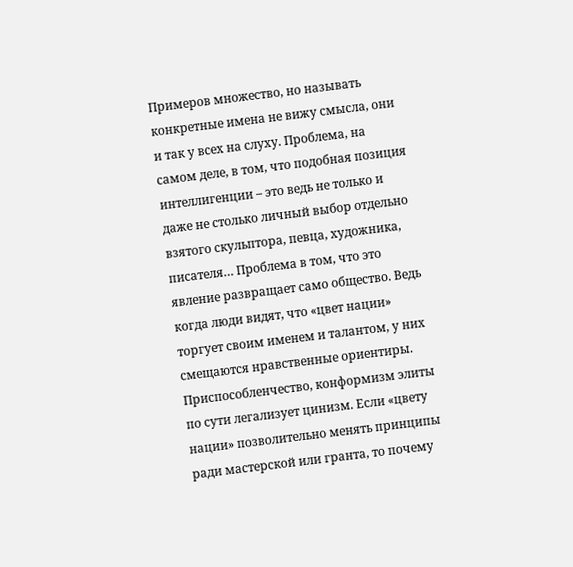Примеров множество, но называть конкретные имена не вижу смысла, они и так у всех на слуху. Проблема, на самом деле, в том, что подобная позиция интеллигенции – это ведь не только и даже не столько личный выбор отдельно взятого скульптора, певца, художника, писателя… Проблема в том, что это явление развращает само общество. Ведь когда люди видят, что «цвет нации» торгует своим именем и талантом, у них смещаются нравственные ориентиры. Приспособленчество, конформизм элиты по сути легализует цинизм. Если «цвету нации» позволительно менять принципы ради мастерской или гранта, то почему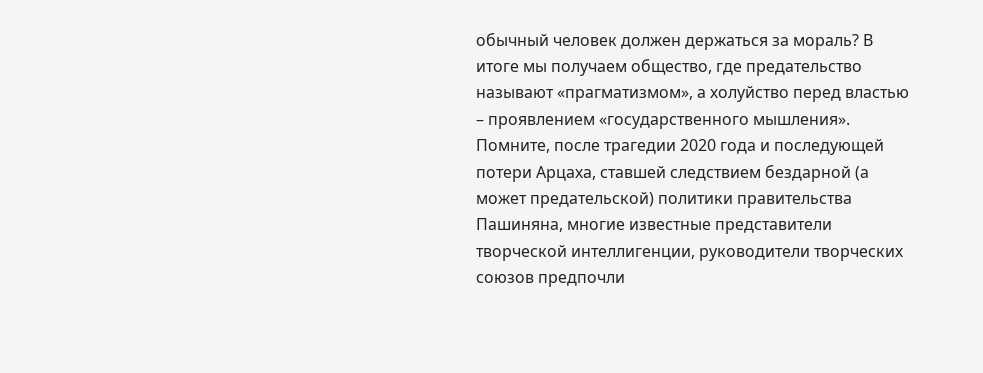обычный человек должен держаться за мораль? В итоге мы получаем общество, где предательство называют «прагматизмом», а холуйство перед властью – проявлением «государственного мышления». Помните, после трагедии 2020 года и последующей потери Арцаха, ставшей следствием бездарной (а может предательской) политики правительства Пашиняна, многие известные представители творческой интеллигенции, руководители творческих союзов предпочли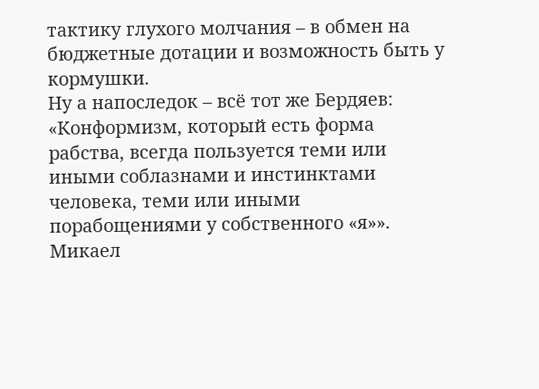тактику глухого молчания – в обмен на бюджетные дотации и возможность быть у кормушки.
Ну а напоследок – всё тот же Бердяев: «Конформизм, который есть форма рабства, всегда пользуется теми или иными соблазнами и инстинктами человека, теми или иными порабощениями у собственного «я»».
Микаел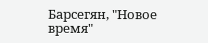Барсегян, "Новое время"